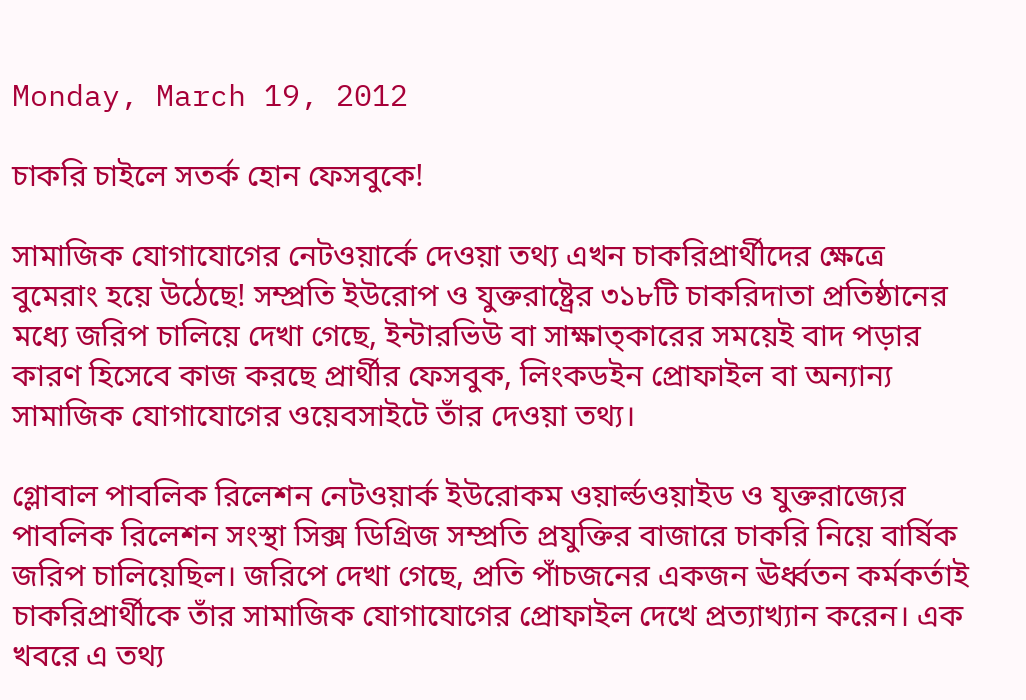Monday, March 19, 2012

চাকরি চাইলে সতর্ক হোন ফেসবুকে!

সামাজিক যোগাযোগের নেটওয়ার্কে দেওয়া তথ্য এখন চাকরিপ্রার্থীদের ক্ষেত্রে বুমেরাং হয়ে উঠেছে! সম্প্রতি ইউরোপ ও যুক্তরাষ্ট্রের ৩১৮টি চাকরিদাতা প্রতিষ্ঠানের মধ্যে জরিপ চালিয়ে দেখা গেছে, ইন্টারভিউ বা সাক্ষাত্কারের সময়েই বাদ পড়ার কারণ হিসেবে কাজ করছে প্রার্থীর ফেসবুক, লিংকডইন প্রোফাইল বা অন্যান্য সামাজিক যোগাযোগের ওয়েবসাইটে তাঁর দেওয়া তথ্য।

গ্লোবাল পাবলিক রিলেশন নেটওয়ার্ক ইউরোকম ওয়ার্ল্ডওয়াইড ও যুক্তরাজ্যের পাবলিক রিলেশন সংস্থা সিক্স ডিগ্রিজ সম্প্রতি প্রযুক্তির বাজারে চাকরি নিয়ে বার্ষিক জরিপ চালিয়েছিল। জরিপে দেখা গেছে, প্রতি পাঁচজনের একজন ঊর্ধ্বতন কর্মকর্তাই চাকরিপ্রার্থীকে তাঁর সামাজিক যোগাযোগের প্রোফাইল দেখে প্রত্যাখ্যান করেন। এক খবরে এ তথ্য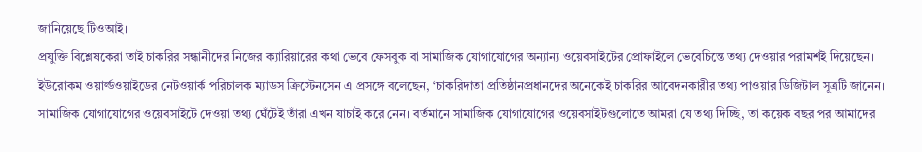জানিয়েছে টিওআই।
প্রযুক্তি বিশ্লেষকেরা তাই চাকরির সন্ধানীদের নিজের ক্যারিয়ারের কথা ভেবে ফেসবুক বা সামাজিক যোগাযোগের অন্যান্য ওয়েবসাইটের প্রোফাইলে ভেবেচিন্তে তথ্য দেওয়ার পরামর্শই দিয়েছেন।
ইউরোকম ওয়ার্ল্ডওয়াইডের নেটওয়ার্ক পরিচালক ম্যাডস ক্রিস্টেনসেন এ প্রসঙ্গে বলেছেন, ‘চাকরিদাতা প্রতিষ্ঠানপ্রধানদের অনেকেই চাকরির আবেদনকারীর তথ্য পাওয়ার ডিজিটাল সূত্রটি জানেন। সামাজিক যোগাযোগের ওয়েবসাইটে দেওয়া তথ্য ঘেঁটেই তাঁরা এখন যাচাই করে নেন। বর্তমানে সামাজিক যোগাযোগের ওয়েবসাইটগুলোতে আমরা যে তথ্য দিচ্ছি, তা কয়েক বছর পর আমাদের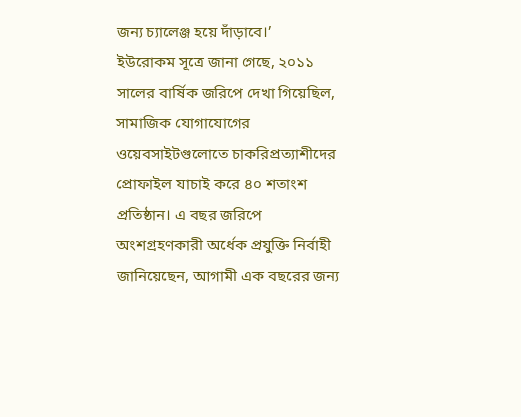জন্য চ্যালেঞ্জ হয়ে দাঁড়াবে।’
ইউরোকম সূত্রে জানা গেছে, ২০১১ সালের বার্ষিক জরিপে দেখা গিয়েছিল, সামাজিক যোগাযোগের ওয়েবসাইটগুলোতে চাকরিপ্রত্যাশীদের প্রোফাইল যাচাই করে ৪০ শতাংশ প্রতিষ্ঠান। এ বছর জরিপে অংশগ্রহণকারী অর্ধেক প্রযুক্তি নির্বাহী জানিয়েছেন, আগামী এক বছরের জন্য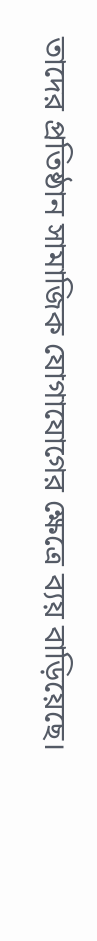তাদের প্রতিষ্ঠান সামাজিক যোগাযোগের ক্ষেত্রে ব্যয় বাড়িয়েছে।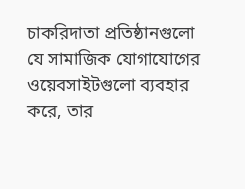চাকরিদাতা প্রতিষ্ঠানগুলো যে সামাজিক যোগাযোগের ওয়েবসাইটগুলো ব্যবহার করে, তার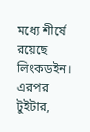মধ্যে শীর্ষে রয়েছে লিংকডইন। এরপর টুইটার,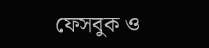ফেসবুক ও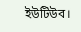ইউটিউব।